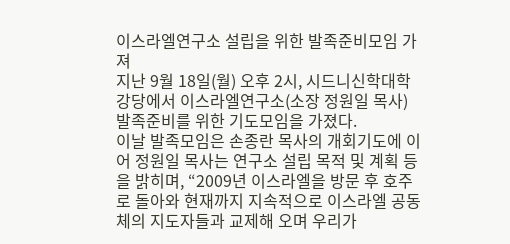이스라엘연구소 설립을 위한 발족준비모임 가져
지난 9월 18일(월) 오후 2시, 시드니신학대학 강당에서 이스라엘연구소(소장 정원일 목사) 발족준비를 위한 기도모임을 가졌다.
이날 발족모임은 손종란 목사의 개회기도에 이어 정원일 목사는 연구소 설립 목적 및 계획 등을 밝히며, “2009년 이스라엘을 방문 후 호주로 돌아와 현재까지 지속적으로 이스라엘 공동체의 지도자들과 교제해 오며 우리가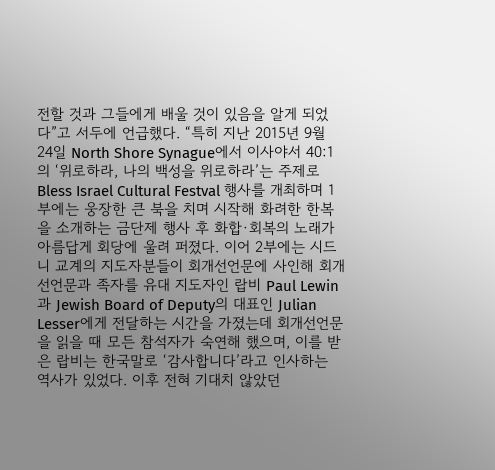전할 것과 그들에게 배울 것이 있음을 알게 되었다”고 서두에 언급했다. “특히 지난 2015년 9월 24일 North Shore Synague에서 이사야서 40:1의 ‘위로하라, 나의 백성을 위로하라’는 주제로 Bless Israel Cultural Festval 행사를 개최하며 1부에는 웅장한 큰 북을 치며 시작해 화려한 한복을 소개하는 금단제 행사 후 화합·회복의 노래가 아름답게 회당에 울려 퍼졌다. 이어 2부에는 시드니 교계의 지도자분들이 회개선언문에 사인해 회개선언문과 족자를 유대 지도자인 랍비 Paul Lewin과 Jewish Board of Deputy의 대표인 Julian Lesser에게 전달하는 시간을 가졌는데 회개선언문을 읽을 때 모든 참석자가 숙연해 했으며, 이를 받은 랍비는 한국말로 ‘감사합니다’라고 인사하는 역사가 있었다. 이후 전혀 기대치 않았던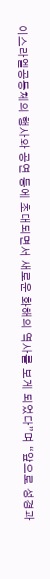이스라엘공동체의 행사와 공연 등에 초대되면서 새로운 화해의 역사를 보게 되었다”며 “앞으로 성경과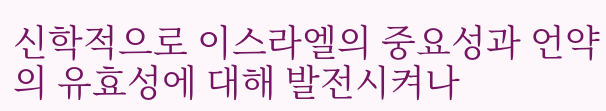신학적으로 이스라엘의 중요성과 언약의 유효성에 대해 발전시켜나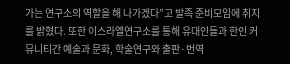가는 연구소의 역할을 해 나가겠다”고 발족 준비모임에 취지를 밝혔다. 또한 이스라엘연구소를 통해 유대인들과 한인 커뮤니티간 예술과 문화, 학술연구와 출판·번역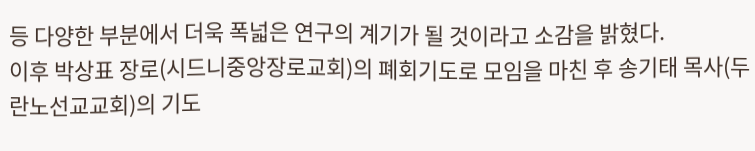등 다양한 부분에서 더욱 폭넓은 연구의 계기가 될 것이라고 소감을 밝혔다.
이후 박상표 장로(시드니중앙장로교회)의 폐회기도로 모임을 마친 후 송기태 목사(두란노선교교회)의 기도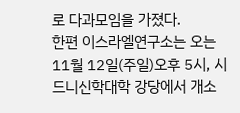로 다과모임을 가졌다.
한편 이스라엘연구소는 오는 11월 12일(주일)오후 5시, 시드니신학대학 강당에서 개소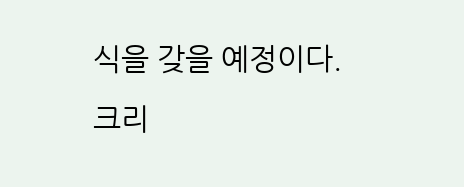식을 갖을 예정이다.
크리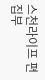스천라이프 편집부